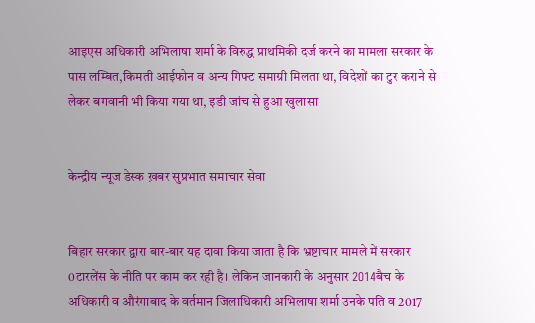आइएस अधिकारी अभिलाषा शर्मा के विरुद्ध प्राथमिकी दर्ज करने का मामला सरकार के पास लम्बित,किमती आईफोन व अन्य गिफ्ट समाग्री मिलता था, विदेशों का टुर कराने से लेकर बगवानी भी किया गया था, इडी जांच से हुआ खुलासा


केन्द्रीय न्यूज डेस्क ख़बर सुप्रभात समाचार सेवा


बिहार सरकार द्वारा बार-बार यह दावा किया जाता है कि भ्रष्टाचार मामले में सरकार 0टारलेंस के नीति पर काम कर रही है। लेकिन जानकारी के अनुसार 2O14बैच के अधिकारी व औरंगाबाद के वर्तमान जिलाधिकारी अभिलाषा शर्मा उनके पति व 2017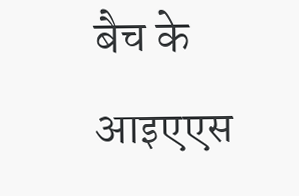बैच के आइएएस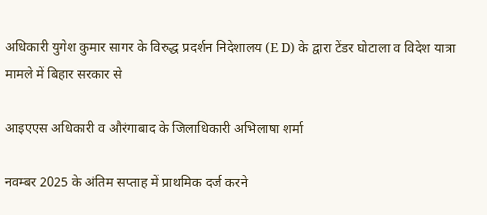अधिकारी युगेश कुमार सागर के विरुद्ध प्रदर्शन निदेशालय (E D) के द्वारा टेंडर घोटाला व विदेश यात्रा मामले में बिहार सरकार से

आइएएस अधिकारी व औरंगाबाद के जिलाधिकारी अभिलाषा शर्मा

नवम्बर 2025 के अंतिम सप्ताह में प्राथमिक दर्ज करने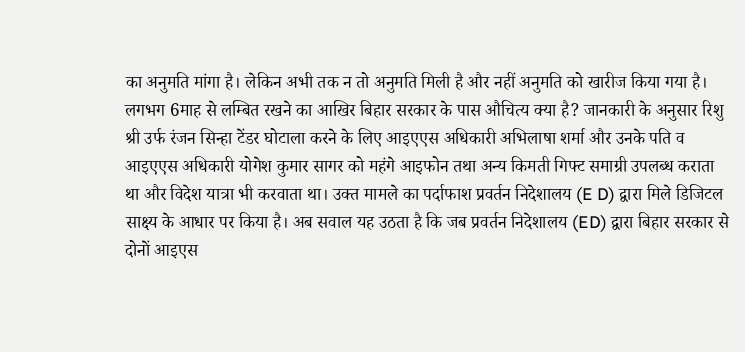का अनुमति मांगा है। लेकिन अभी तक न तो अनुमति मिली है और नहीं अनुमति को खारीज किया गया है। लगभग 6माह से लम्बित रखने का आखिर बिहार सरकार के पास औचित्य क्या है? जानकारी के अनुसार रिशु श्री उर्फ रंजन सिन्हा टेंडर घोटाला करने के लिए आइएएस अधिकारी अभिलाषा शर्मा और उनके पति व आइएएस अधिकारी योगेश कुमार सागर को महंगे आइफोन तथा अन्य किमती गिफ्ट समाग्री उपलब्ध कराता था और विदेश यात्रा भी करवाता था। उक्त मामले का पर्दाफाश प्रवर्तन निदेशालय (E D) द्वारा मिले डिजिटल साक्ष्य के आधार पर किया है। अब सवाल यह उठता है कि जब प्रवर्तन निदेशालय (ED) द्वारा बिहार सरकार से दोनों आइएस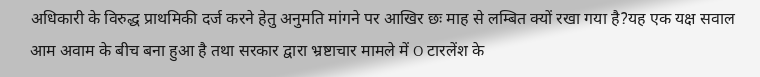अधिकारी के विरुद्ध प्राथमिकी दर्ज करने हेतु अनुमति मांगने पर आखिर छः माह से लम्बित क्यों रखा गया है?यह एक यक्ष सवाल आम अवाम के बीच बना हुआ है तथा सरकार द्वारा भ्रष्टाचार मामले में O टारलेंश के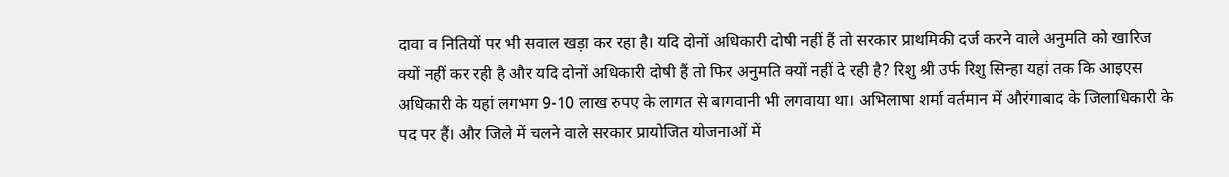दावा व नितियों पर भी सवाल खड़ा कर रहा है। यदि दोनों अधिकारी दोषी नहीं हैं तो सरकार प्राथमिकी दर्ज करने वाले अनुमति को खारिज क्यों नहीं कर रही है और यदि दोनों अधिकारी दोषी हैं तो फिर अनुमति क्यों नहीं दे रही है? रिशु श्री उर्फ रिशु सिन्हा यहां तक कि आइएस अधिकारी के यहां लगभग 9-10 लाख रुपए के लागत से बागवानी भी लगवाया था। अभिलाषा शर्मा वर्तमान में औरंगाबाद के जिलाधिकारी के पद पर हैं। और जिले में चलने वाले सरकार प्रायोजित योजनाओं में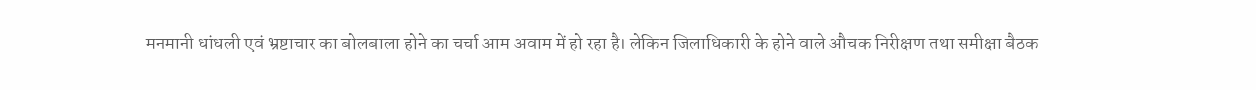मनमानी धांधली एवं भ्रष्टाचार का बोलबाला होने का चर्चा आम अवाम में हो रहा है। लेकिन जिलाधिकारी के होने वाले औचक निरीक्षण तथा समीक्षा बैठक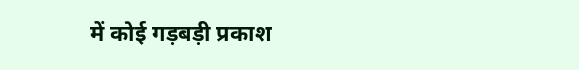में कोई गड़बड़ी प्रकाश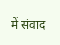में संवाद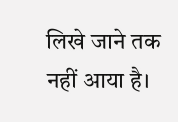लिखे जाने तक नहीं आया है।